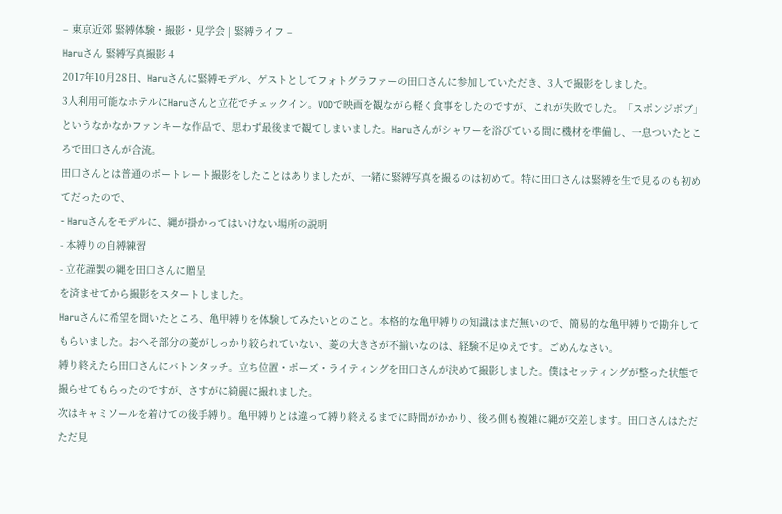– 東京近郊 緊縛体験・撮影・見学会 | 緊縛ライフ –
Haruさん 緊縛写真撮影 4
2017年10月28日、Haruさんに緊縛モデル、ゲストとしてフォトグラファーの田口さんに参加していただき、3人で撮影をしました。
3人利用可能なホテルにHaruさんと立花でチェックイン。VODで映画を観ながら軽く食事をしたのですが、これが失敗でした。「スポンジボブ」というなかなかファンキーな作品で、思わず最後まで観てしまいました。Haruさんがシャワーを浴びている間に機材を準備し、一息ついたところで田口さんが合流。
田口さんとは普通のポートレート撮影をしたことはありましたが、一緒に緊縛写真を撮るのは初めて。特に田口さんは緊縛を生で見るのも初めてだったので、
- Haruさんをモデルに、縄が掛かってはいけない場所の説明
- 本縛りの自縛練習
- 立花謹製の縄を田口さんに贈呈
を済ませてから撮影をスタートしました。
Haruさんに希望を聞いたところ、亀甲縛りを体験してみたいとのこと。本格的な亀甲縛りの知識はまだ無いので、簡易的な亀甲縛りで勘弁してもらいました。おへそ部分の菱がしっかり絞られていない、菱の大きさが不揃いなのは、経験不足ゆえです。ごめんなさい。
縛り終えたら田口さんにバトンタッチ。立ち位置・ポーズ・ライティングを田口さんが決めて撮影しました。僕はセッティングが整った状態で撮らせてもらったのですが、さすがに綺麗に撮れました。
次はキャミソールを着けての後手縛り。亀甲縛りとは違って縛り終えるまでに時間がかかり、後ろ側も複雑に縄が交差します。田口さんはただただ見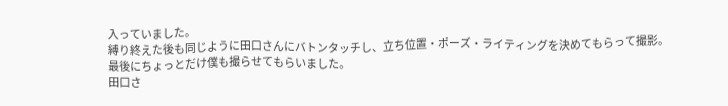入っていました。
縛り終えた後も同じように田口さんにバトンタッチし、立ち位置・ポーズ・ライティングを決めてもらって撮影。最後にちょっとだけ僕も撮らせてもらいました。
田口さ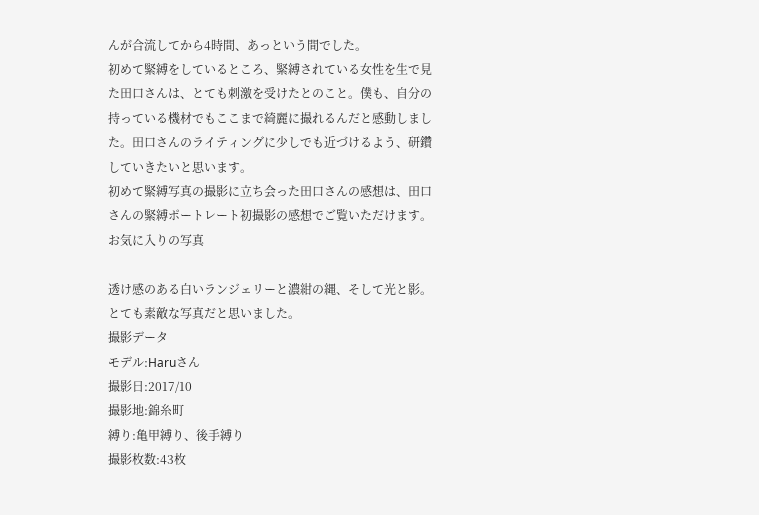んが合流してから4時間、あっという間でした。
初めて緊縛をしているところ、緊縛されている女性を生で見た田口さんは、とても刺激を受けたとのこと。僕も、自分の持っている機材でもここまで綺麗に撮れるんだと感動しました。田口さんのライティングに少しでも近づけるよう、研鑽していきたいと思います。
初めて緊縛写真の撮影に立ち会った田口さんの感想は、田口さんの緊縛ポートレート初撮影の感想でご覧いただけます。
お気に入りの写真

透け感のある白いランジェリーと濃紺の縄、そして光と影。
とても素敵な写真だと思いました。
撮影データ
モデル:Haruさん
撮影日:2017/10
撮影地:錦糸町
縛り:亀甲縛り、後手縛り
撮影枚数:43枚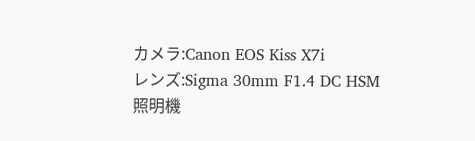カメラ:Canon EOS Kiss X7i
レンズ:Sigma 30mm F1.4 DC HSM
照明機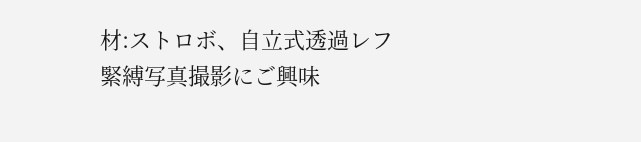材:ストロボ、自立式透過レフ
緊縛写真撮影にご興味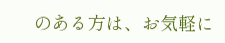のある方は、お気軽に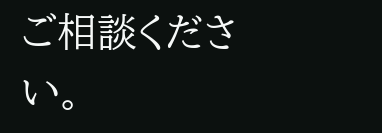ご相談ください。